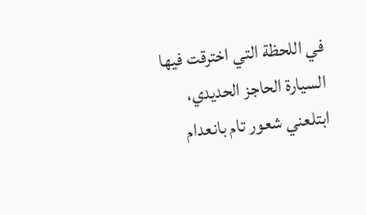في اللحظة التي اخترقت فيها السيارة الحاجز الحديدي، ابتلعني شعور تام بانعدام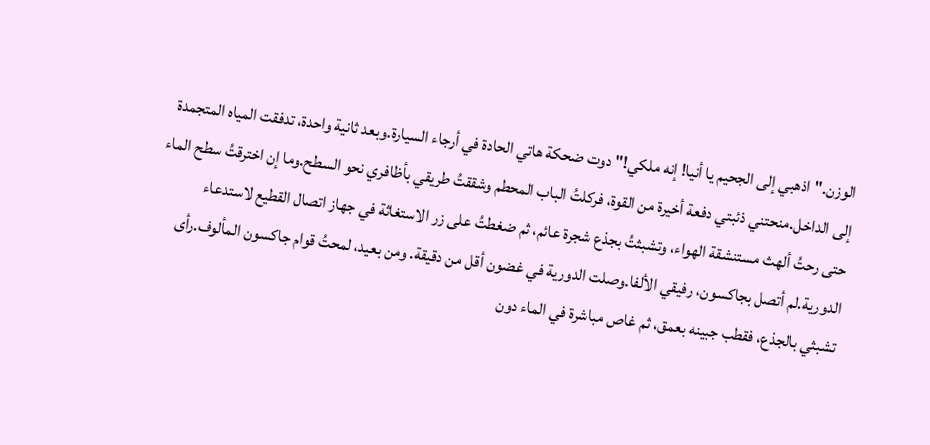الوزن."اذهبي إلى الجحيم يا أنيا! إنه ملكي!" دوت ضحكة هاتي الحادة في أرجاء السيارة.وبعد ثانية واحدة، تدفقت المياه المتجمدة إلى الداخل.منحتني ذئبتي دفعة أخيرة من القوة، فركلتُ الباب المحطم وشققتُ طريقي بأظافري نحو السطح.وما إن اخترقتُ سطح الماء حتى رحتُ ألهث مستنشقة الهواء، وتشبثتُ بجذع شجرة عائم، ثم ضغطتُ على زر الاستغاثة في جهاز اتصال القطيع لاستدعاء الدورية.لم أتصل بجاكسون، رفيقي الألفا.وصلت الدورية في غضون أقل من دقيقة. ومن بعيد، لمحتُ قوام جاكسون المألوف.رأى تشبثي بالجذع، فقطب جبينه بعمق، ثم غاص مباشرة في الماء دون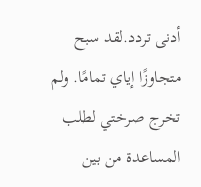أدنى تردد.لقد سبح متجاوزًا إياي تمامًا. ولم تخرج صرختي لطلب المساعدة من بين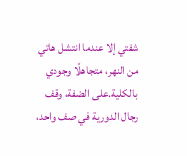شفتي إلا عندما انتشل هاتي من النهر، متجاهلًا وجودي بالكلية.على الضفة، وقف رجال الدورية في صف واحد،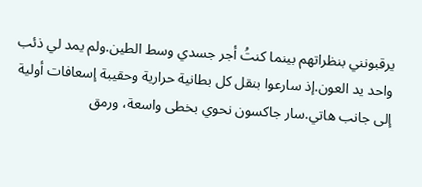يرقبونني بنظراتهم بينما كنتُ أجر جسدي وسط الطين.ولم يمد لي ذئب واحد يد العون.إذ سارعوا بنقل كل بطانية حرارية وحقيبة إسعافات أولية إلى جانب هاتي.سار جاكسون نحوي بخطى واسعة، ورمق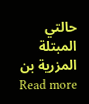حالتي المبتلة المزرية بن
Read more